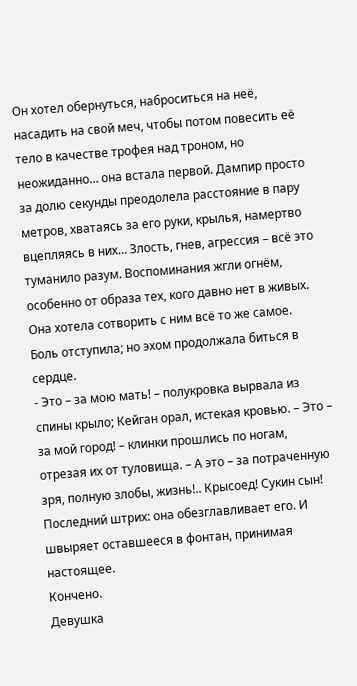Он хотел обернуться, наброситься на неё, насадить на свой меч, чтобы потом повесить её тело в качестве трофея над троном, но неожиданно… она встала первой. Дампир просто за долю секунды преодолела расстояние в пару метров, хватаясь за его руки, крылья, намертво вцепляясь в них… Злость, гнев, агрессия – всё это туманило разум. Воспоминания жгли огнём, особенно от образа тех, кого давно нет в живых. Она хотела сотворить с ним всё то же самое.
Боль отступила; но эхом продолжала биться в сердце.
- Это – за мою мать! – полукровка вырвала из спины крыло; Кейган орал, истекая кровью. – Это – за мой город! – клинки прошлись по ногам, отрезая их от туловища. – А это – за потраченную зря, полную злобы, жизнь!.. Крысоед! Сукин сын!
Последний штрих: она обезглавливает его. И швыряет оставшееся в фонтан, принимая настоящее.
Кончено.
Девушка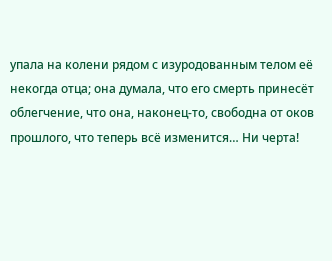упала на колени рядом с изуродованным телом её некогда отца; она думала, что его смерть принесёт облегчение, что она, наконец-то, свободна от оков прошлого, что теперь всё изменится… Ни черта!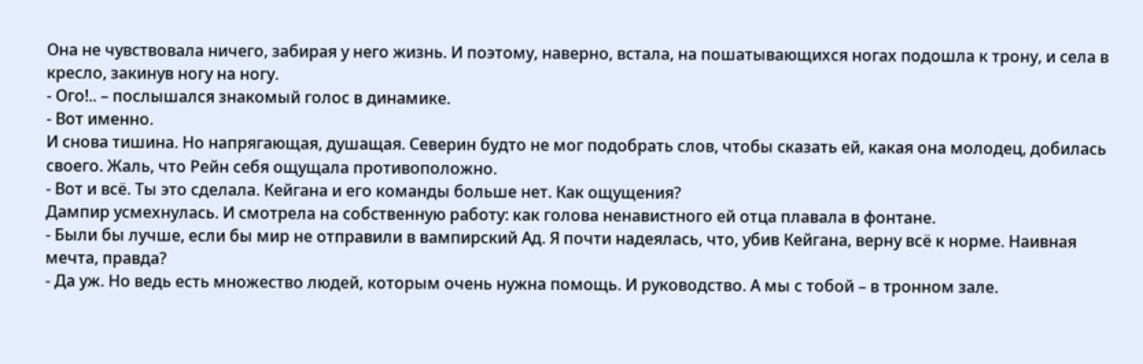Она не чувствовала ничего, забирая у него жизнь. И поэтому, наверно, встала, на пошатывающихся ногах подошла к трону, и села в кресло, закинув ногу на ногу.
- Ого!.. – послышался знакомый голос в динамике.
- Вот именно.
И снова тишина. Но напрягающая, душащая. Северин будто не мог подобрать слов, чтобы сказать ей, какая она молодец, добилась своего. Жаль, что Рейн себя ощущала противоположно.
- Вот и всё. Ты это сделала. Кейгана и его команды больше нет. Как ощущения?
Дампир усмехнулась. И смотрела на собственную работу: как голова ненавистного ей отца плавала в фонтане.
- Были бы лучше, если бы мир не отправили в вампирский Ад. Я почти надеялась, что, убив Кейгана, верну всё к норме. Наивная мечта, правда?
- Да уж. Но ведь есть множество людей, которым очень нужна помощь. И руководство. А мы с тобой – в тронном зале.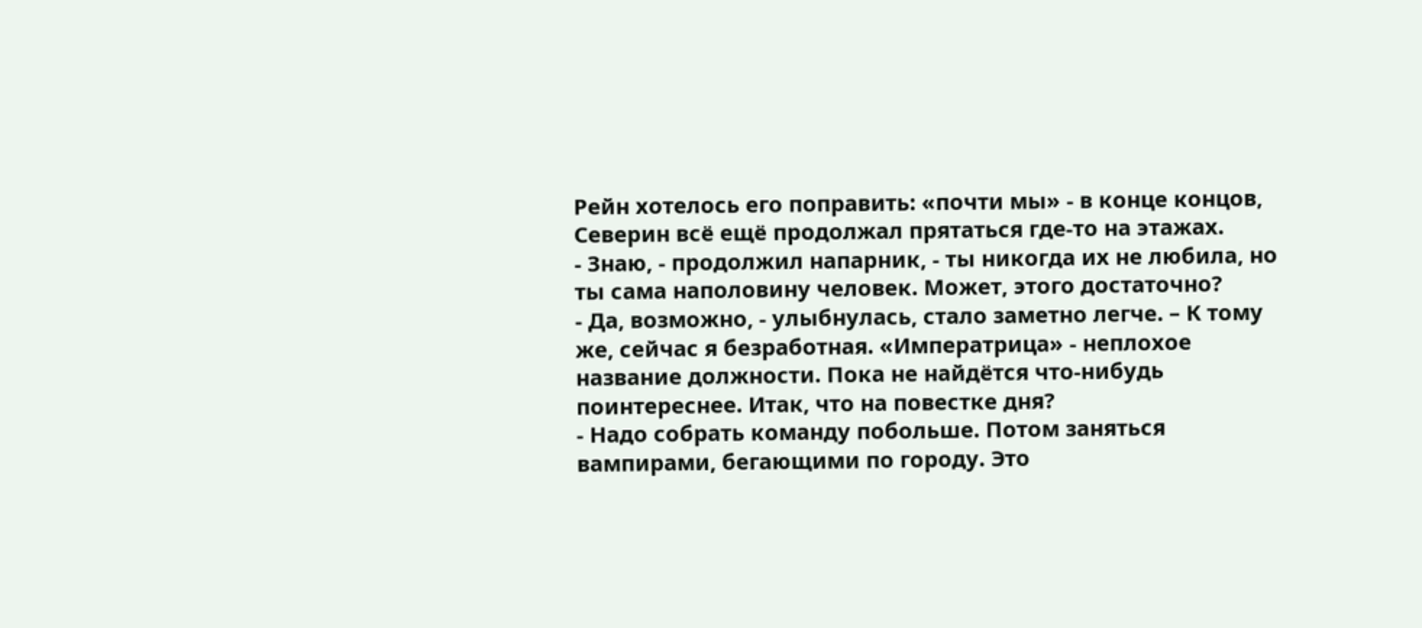Рейн хотелось его поправить: «почти мы» - в конце концов, Северин всё ещё продолжал прятаться где-то на этажах.
- Знаю, - продолжил напарник, - ты никогда их не любила, но ты сама наполовину человек. Может, этого достаточно?
- Да, возможно, - улыбнулась, стало заметно легче. – К тому же, сейчас я безработная. «Императрица» - неплохое название должности. Пока не найдётся что-нибудь поинтереснее. Итак, что на повестке дня?
- Надо собрать команду побольше. Потом заняться вампирами, бегающими по городу. Это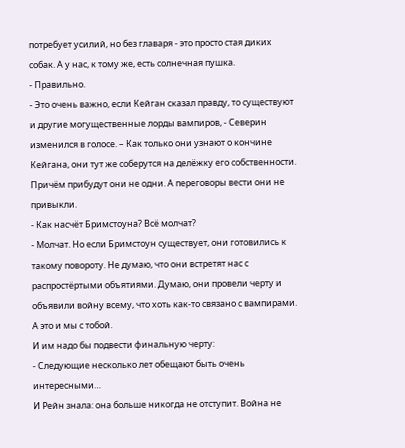потребует усилий, но без главаря - это просто стая диких собак. А у нас, к тому же, есть солнечная пушка.
- Правильно.
- Это очень важно, если Кейган сказал правду, то существуют и другие могущественные лорды вампиров, - Северин изменился в голосе. – Как только они узнают о кончине Кейгана, они тут же соберутся на делёжку его собственности. Причём прибудут они не одни. А переговоры вести они не привыкли.
- Как насчёт Бримстоуна? Всё молчат?
- Молчат. Но если Бримстоун существует, они готовились к такому повороту. Не думаю, что они встретят нас с распростёртыми объятиями. Думаю, они провели черту и объявили войну всему, что хоть как-то связано с вампирами. А это и мы с тобой.
И им надо бы подвести финальную черту:
- Следующие несколько лет обещают быть очень интересными…
И Рейн знала: она больше никогда не отступит. Война не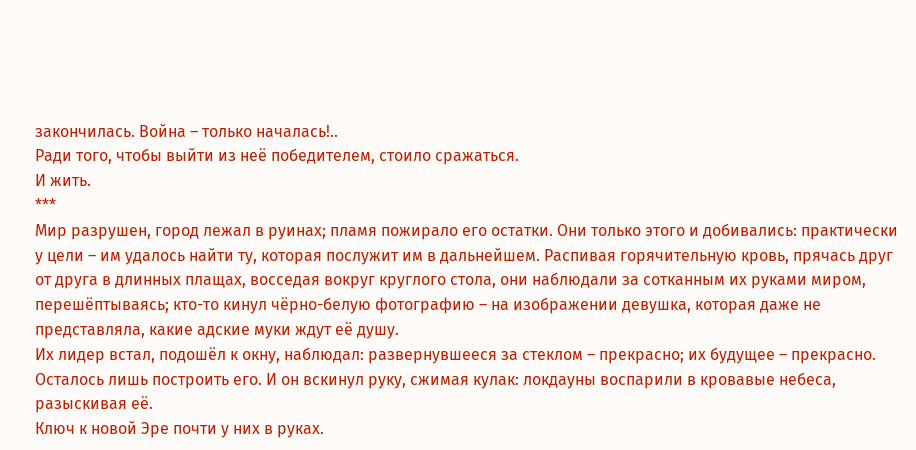закончилась. Война – только началась!..
Ради того, чтобы выйти из неё победителем, стоило сражаться.
И жить.
***
Мир разрушен, город лежал в руинах; пламя пожирало его остатки. Они только этого и добивались: практически у цели – им удалось найти ту, которая послужит им в дальнейшем. Распивая горячительную кровь, прячась друг от друга в длинных плащах, восседая вокруг круглого стола, они наблюдали за сотканным их руками миром, перешёптываясь; кто-то кинул чёрно-белую фотографию – на изображении девушка, которая даже не представляла, какие адские муки ждут её душу.
Их лидер встал, подошёл к окну, наблюдал: развернувшееся за стеклом – прекрасно; их будущее – прекрасно. Осталось лишь построить его. И он вскинул руку, сжимая кулак: локдауны воспарили в кровавые небеса, разыскивая её.
Ключ к новой Эре почти у них в руках.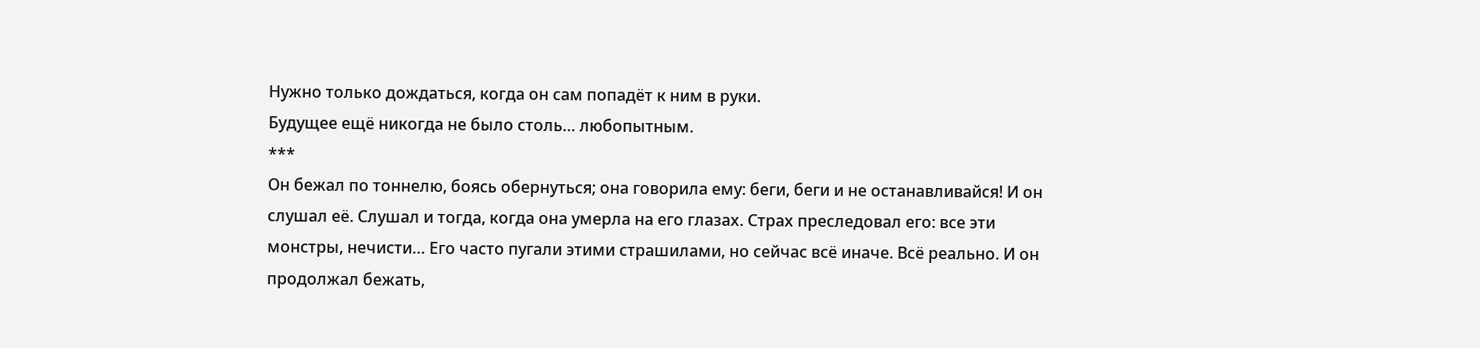Нужно только дождаться, когда он сам попадёт к ним в руки.
Будущее ещё никогда не было столь… любопытным.
***
Он бежал по тоннелю, боясь обернуться; она говорила ему: беги, беги и не останавливайся! И он слушал её. Слушал и тогда, когда она умерла на его глазах. Страх преследовал его: все эти монстры, нечисти… Его часто пугали этими страшилами, но сейчас всё иначе. Всё реально. И он продолжал бежать,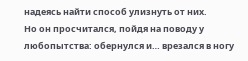надеясь найти способ улизнуть от них.
Но он просчитался, пойдя на поводу у любопытства: обернулся и… врезался в ногу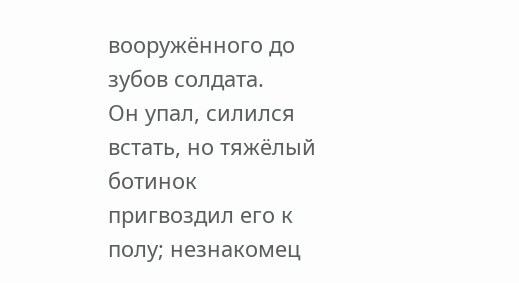вооружённого до зубов солдата.
Он упал, силился встать, но тяжёлый ботинок пригвоздил его к полу; незнакомец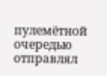пулемётной очередью отправлял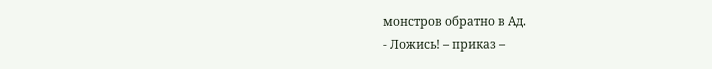монстров обратно в Ад.
- Ложись! – приказ –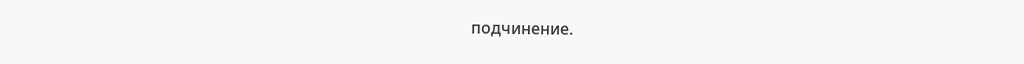подчинение.